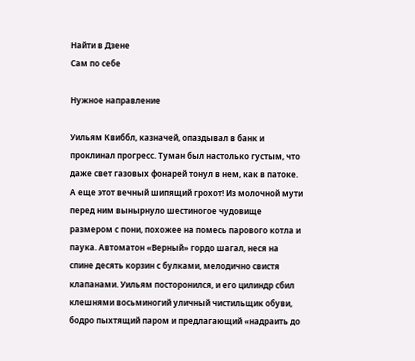Найти в Дзене
Сам по себе

Нужное направление

Уильям Квиббл, казначей, опаздывал в банк и проклинал прогресс. Туман был настолько густым, что даже свет газовых фонарей тонул в нем, как в патоке. А еще этот вечный шипящий грохот! Из молочной мути перед ним вынырнуло шестиногое чудовище размером с пони, похожее на помесь парового котла и паука. Автоматон «Верный» гордо шагал, неся на спине десять корзин с булками, мелодично свистя клапанами. Уильям посторонился, и его цилиндр сбил клешнями восьминогий уличный чистильщик обуви, бодро пыхтящий паром и предлагающий «надраить до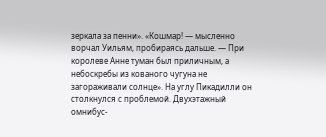зеркала за пенни». «Кошмар! — мысленно ворчал Уильям, пробираясь дальше. — При королеве Анне туман был приличным, а небоскребы из кованого чугуна не загораживали солнце». На углу Пикадилли он столкнулся с проблемой. Двухэтажный омнибус-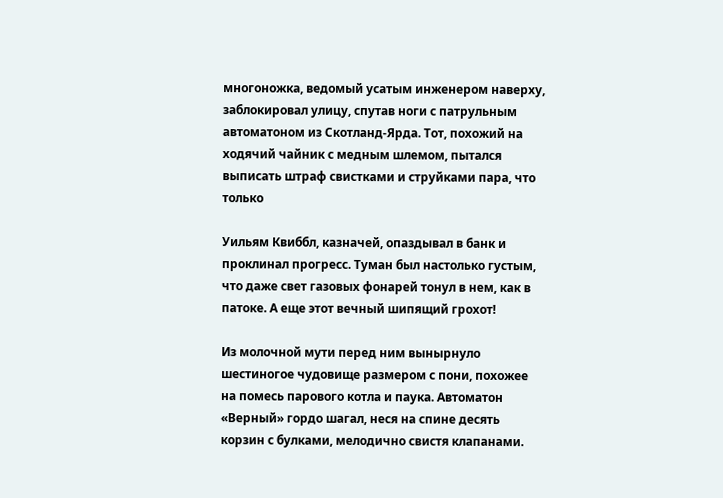многоножка, ведомый усатым инженером наверху, заблокировал улицу, спутав ноги с патрульным автоматоном из Скотланд-Ярда. Тот, похожий на ходячий чайник с медным шлемом, пытался выписать штраф свистками и струйками пара, что только

Уильям Квиббл, казначей, опаздывал в банк и проклинал прогресс. Туман был настолько густым, что даже свет газовых фонарей тонул в нем, как в патоке. А еще этот вечный шипящий грохот!

Из молочной мути перед ним вынырнуло шестиногое чудовище размером с пони, похожее на помесь парового котла и паука. Автоматон «Верный» гордо шагал, неся на спине десять корзин с булками, мелодично свистя клапанами.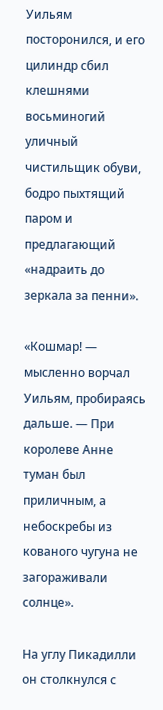Уильям посторонился, и его цилиндр сбил клешнями восьминогий уличный чистильщик обуви, бодро пыхтящий паром и предлагающий «надраить до зеркала за пенни».

«Кошмар! — мысленно ворчал Уильям, пробираясь дальше. — При королеве Анне туман был приличным, а небоскребы из кованого чугуна не загораживали солнце».

На углу Пикадилли он столкнулся с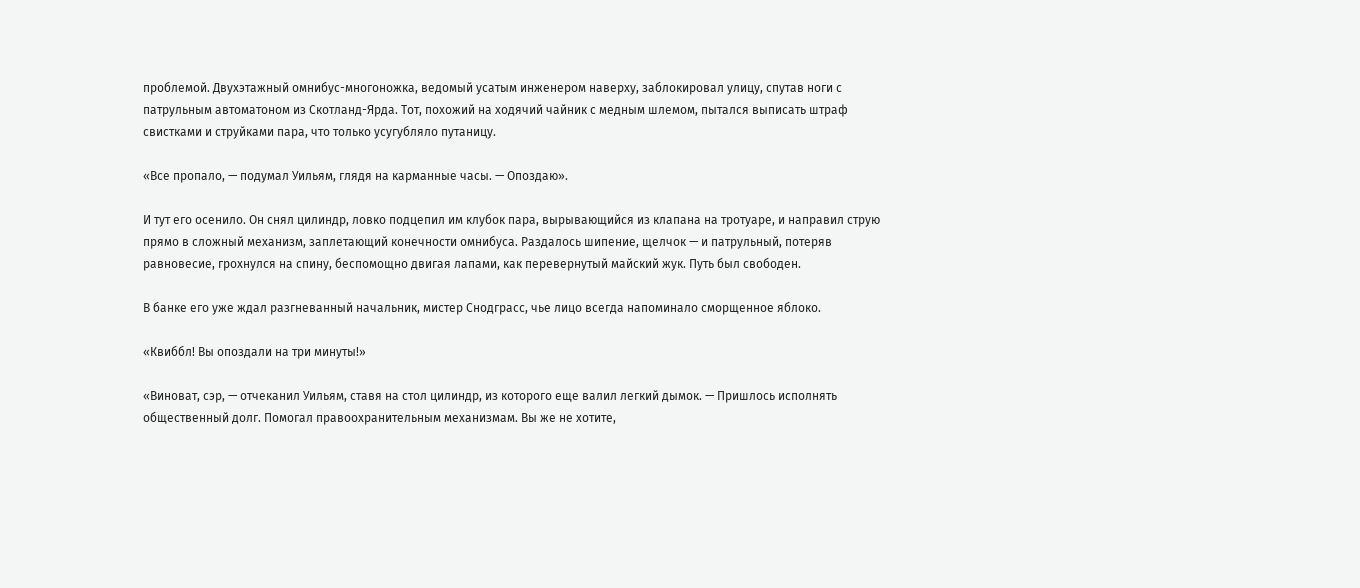проблемой. Двухэтажный омнибус-многоножка, ведомый усатым инженером наверху, заблокировал улицу, спутав ноги с патрульным автоматоном из Скотланд-Ярда. Тот, похожий на ходячий чайник с медным шлемом, пытался выписать штраф свистками и струйками пара, что только усугубляло путаницу.

«Все пропало, — подумал Уильям, глядя на карманные часы. — Опоздаю».

И тут его осенило. Он снял цилиндр, ловко подцепил им клубок пара, вырывающийся из клапана на тротуаре, и направил струю прямо в сложный механизм, заплетающий конечности омнибуса. Раздалось шипение, щелчок — и патрульный, потеряв равновесие, грохнулся на спину, беспомощно двигая лапами, как перевернутый майский жук. Путь был свободен.

В банке его уже ждал разгневанный начальник, мистер Снодграсс, чье лицо всегда напоминало сморщенное яблоко.

«Квиббл! Вы опоздали на три минуты!»

«Виноват, сэр, — отчеканил Уильям, ставя на стол цилиндр, из которого еще валил легкий дымок. — Пришлось исполнять общественный долг. Помогал правоохранительным механизмам. Вы же не хотите,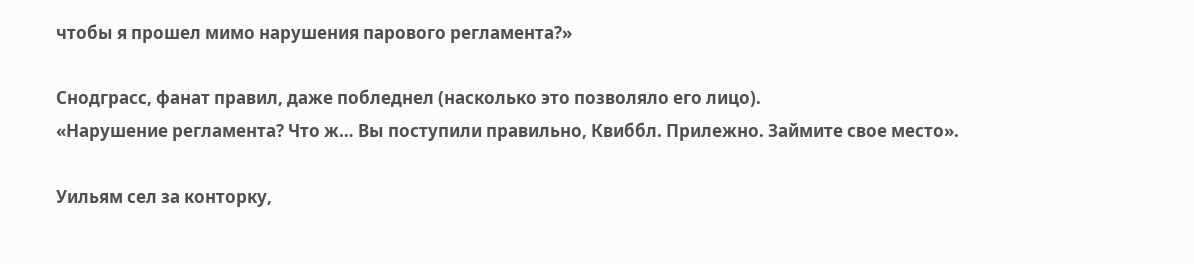чтобы я прошел мимо нарушения парового регламента?»

Снодграсс, фанат правил, даже побледнел (насколько это позволяло его лицо).
«Нарушение регламента? Что ж… Вы поступили правильно, Квиббл. Прилежно. Займите свое место».

Уильям сел за конторку,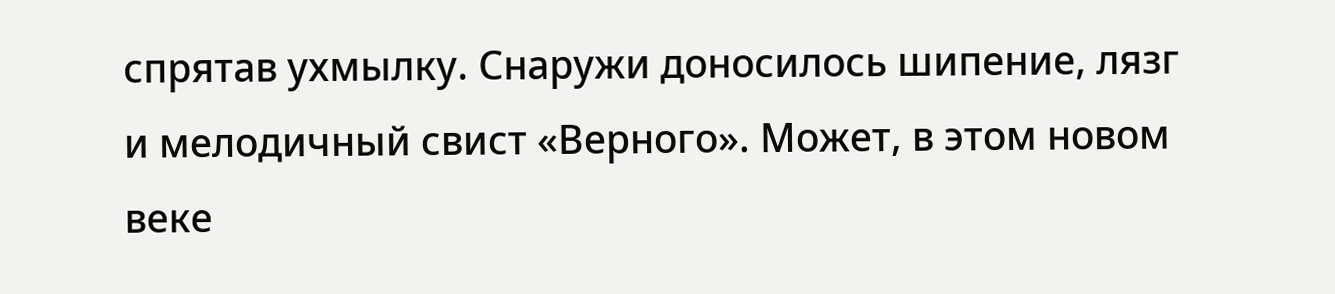спрятав ухмылку. Снаружи доносилось шипение, лязг и мелодичный свист «Верного». Может, в этом новом веке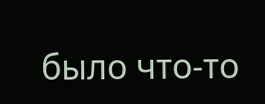было что-то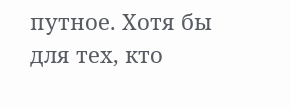путное. Хотя бы для тех, кто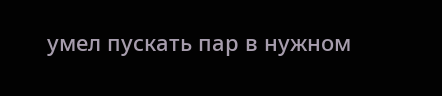умел пускать пар в нужном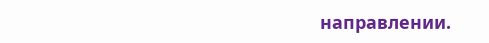направлении.